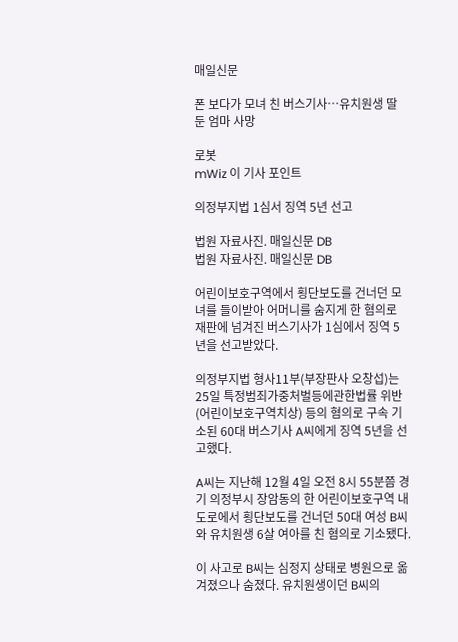매일신문

폰 보다가 모녀 친 버스기사…유치원생 딸 둔 엄마 사망

로봇
mWiz 이 기사 포인트

의정부지법 1심서 징역 5년 선고

법원 자료사진. 매일신문 DB
법원 자료사진. 매일신문 DB

어린이보호구역에서 횡단보도를 건너던 모녀를 들이받아 어머니를 숨지게 한 혐의로 재판에 넘겨진 버스기사가 1심에서 징역 5년을 선고받았다.

의정부지법 형사11부(부장판사 오창섭)는 25일 특정범죄가중처벌등에관한법률 위반(어린이보호구역치상) 등의 혐의로 구속 기소된 60대 버스기사 A씨에게 징역 5년을 선고했다.

A씨는 지난해 12월 4일 오전 8시 55분쯤 경기 의정부시 장암동의 한 어린이보호구역 내 도로에서 횡단보도를 건너던 50대 여성 B씨와 유치원생 6살 여아를 친 혐의로 기소됐다.

이 사고로 B씨는 심정지 상태로 병원으로 옮겨졌으나 숨졌다. 유치원생이던 B씨의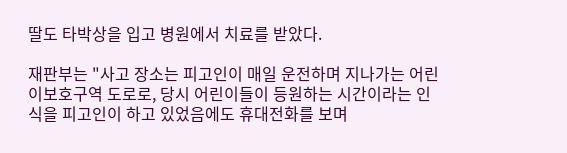딸도 타박상을 입고 병원에서 치료를 받았다.

재판부는 "사고 장소는 피고인이 매일 운전하며 지나가는 어린이보호구역 도로로, 당시 어린이들이 등원하는 시간이라는 인식을 피고인이 하고 있었음에도 휴대전화를 보며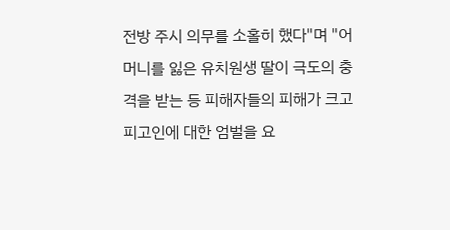전방 주시 의무를 소홀히 했다"며 "어머니를 잃은 유치원생 딸이 극도의 충격을 받는 등 피해자들의 피해가 크고 피고인에 대한 엄벌을 요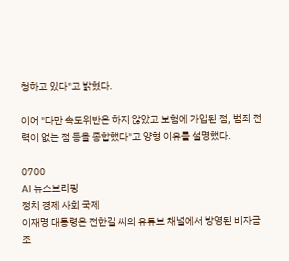청하고 있다"고 밝혔다.

이어 "다만 속도위반은 하지 않았고 보험에 가입된 점, 범죄 전력이 없는 점 등을 종합했다"고 양형 이유를 설명했다.

0700
AI 뉴스브리핑
정치 경제 사회 국제
이재명 대통령은 전한길 씨의 유튜브 채널에서 방영된 비자금 조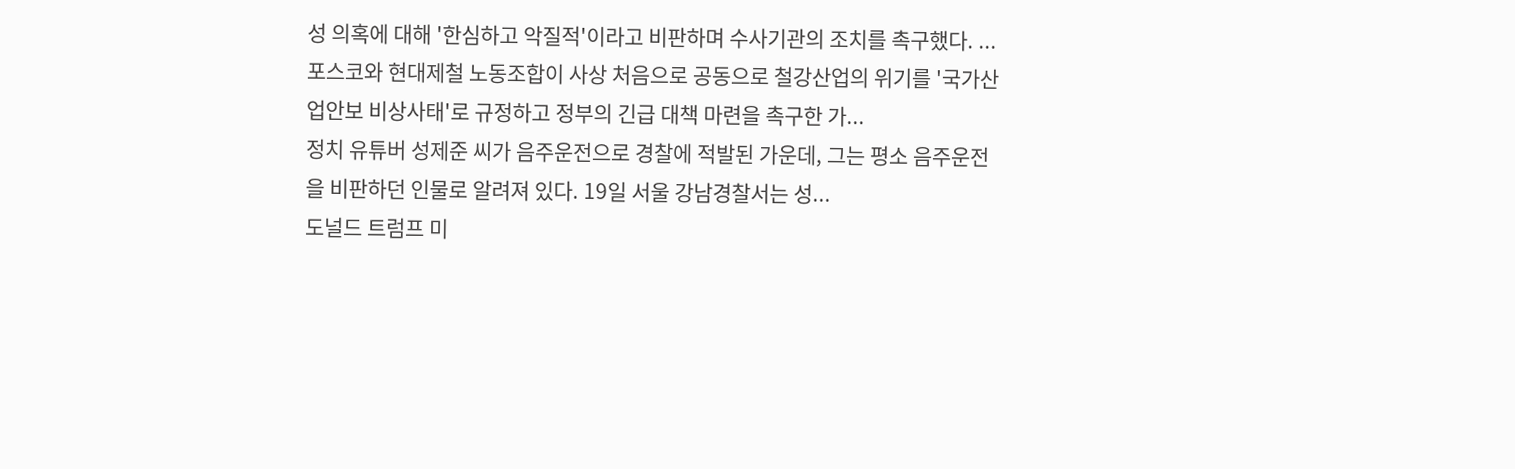성 의혹에 대해 '한심하고 악질적'이라고 비판하며 수사기관의 조치를 촉구했다. ...
포스코와 현대제철 노동조합이 사상 처음으로 공동으로 철강산업의 위기를 '국가산업안보 비상사태'로 규정하고 정부의 긴급 대책 마련을 촉구한 가...
정치 유튜버 성제준 씨가 음주운전으로 경찰에 적발된 가운데, 그는 평소 음주운전을 비판하던 인물로 알려져 있다. 19일 서울 강남경찰서는 성...
도널드 트럼프 미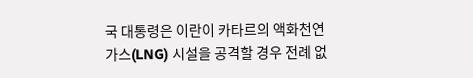국 대통령은 이란이 카타르의 액화천연가스(LNG) 시설을 공격할 경우 전례 없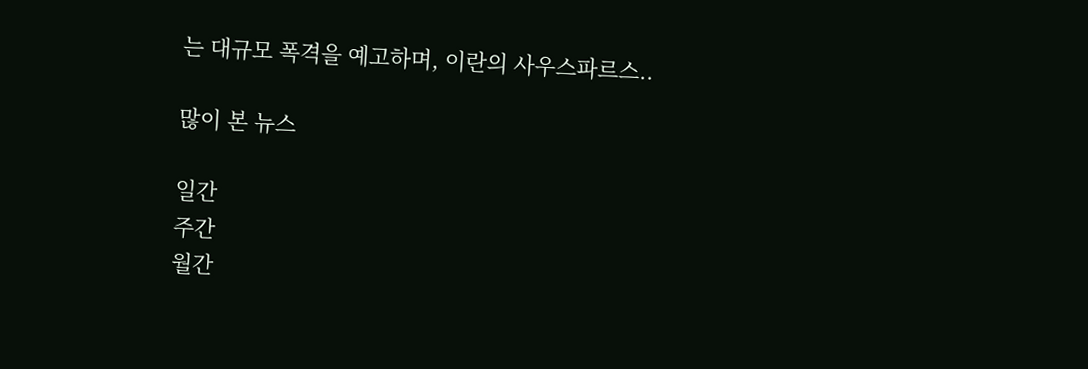는 대규모 폭격을 예고하며, 이란의 사우스파르스..

많이 본 뉴스

일간
주간
월간